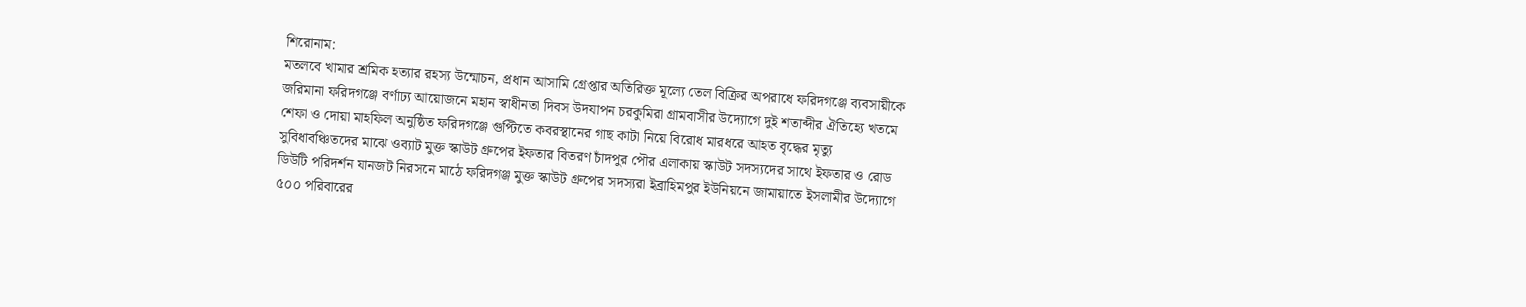শিরোনাম:
মতলবে খামার শ্রমিক হত্যার রহস্য উন্মোচন, প্রধান আসামি গ্রেপ্তার অতিরিক্ত মূল্যে তেল বিক্রির অপরাধে ফরিদগঞ্জে ব্যবসায়ীকে জরিমানা ফরিদগঞ্জে বর্ণাঢ্য আয়োজনে মহান স্বাধীনতা দিবস উদযাপন চরকুমিরা গ্রামবাসীর উদ্যোগে দুই শতাব্দীর ঐতিহ্যে খতমে শেফা ও দোয়া মাহফিল অনুষ্ঠিত ফরিদগঞ্জে গুপ্টিতে কবরস্থানের গাছ কাটা নিয়ে বিরোধ মারধরে আহত বৃদ্ধের মৃত্যু সুবিধাবঞ্চিতদের মাঝে ওব্যাট মুক্ত স্কাউট গ্রুপের ইফতার বিতরণ চাঁদপুর পৌর এলাকায় স্কাউট সদস্যদের সাথে ইফতার ও রোড ডিউটি পরিদর্শন যানজট নিরসনে মাঠে ফরিদগঞ্জ মুক্ত স্কাউট গ্রুপের সদস্যরা ইব্রাহিমপুর ইউনিয়নে জামায়াতে ইসলামীর উদ্যোগে ৫০০ পরিবারের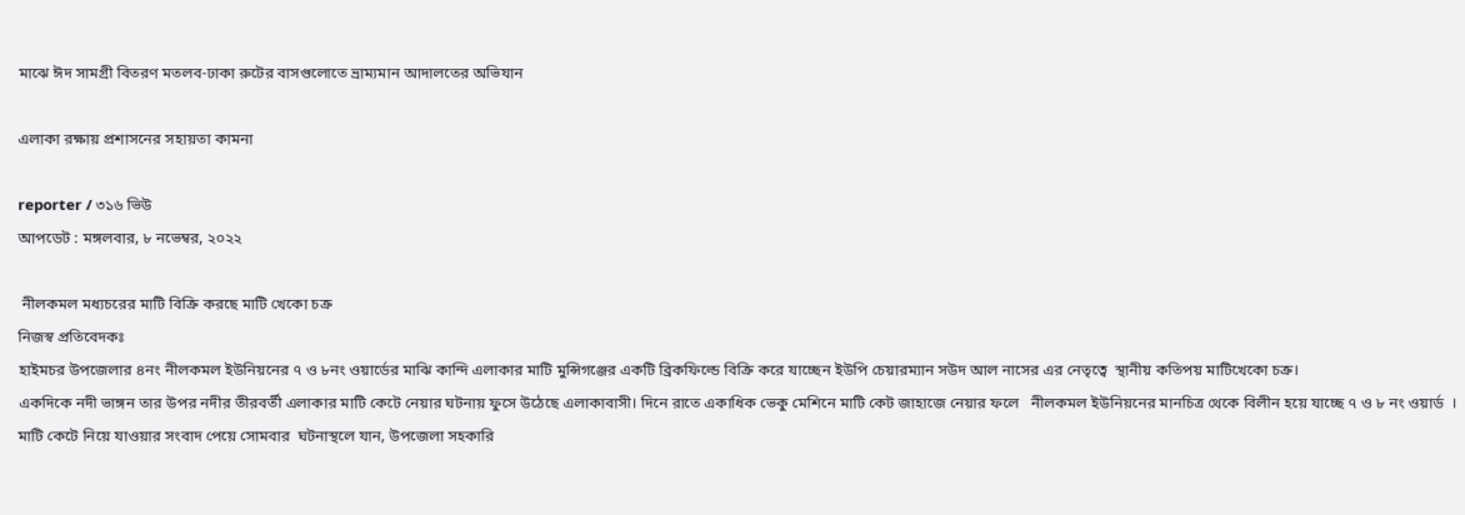মাঝে ঈদ সামগ্রী বিতরণ মতলব-ঢাকা রুটের বাসগুলোতে ভ্রাম্যমান আদালতের অভিযান

এলাকা রক্ষায় প্রশাসনের সহায়তা কামনা

reporter / ৩১৬ ভিউ
আপডেট : মঙ্গলবার, ৮ নভেম্বর, ২০২২

 নীলকমল মধ্যচরের মাটি বিক্রি করছে মাটি খেকো চক্র
নিজস্ব প্রতিবেদকঃ
হাইমচর উপজেলার ৪নং নীলকমল ইউনিয়নের ৭ ও ৮নং ওয়ার্ডের মাঝি কান্দি এলাকার মাটি মুন্সিগঞ্জের একটি ব্রিকফিল্ডে বিক্রি করে যাচ্ছেন ইউপি চেয়ারম্যান সউদ আল নাসের এর নেতৃত্বে  স্থানীয় কতিপয় মাটিখেকো চক্র।
একদিকে নদী ভাঙ্গন তার উপর নদীর তীরবর্তী এলাকার মাটি কেটে নেয়ার ঘটনায় ফুসে উঠেছে এলাকাবাসী। দিনে রাতে একাধিক ভেকু মেশিনে মাটি কেট জাহাজে নেয়ার ফলে   নীলকমল ইউনিয়নের মানচিত্র থেকে বিলীন হয়ে যাচ্ছে ৭ ও ৮ নং ওয়ার্ড  ।
মাটি কেটে নিয়ে যাওয়ার সংবাদ পেয়ে সোমবার  ঘটনাস্থলে যান, উপজেলা সহকারি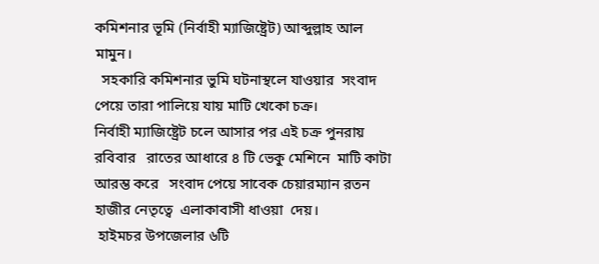কমিশনার ভূমি (নির্বাহী ম্যাজিষ্ট্রেট) আব্দুল্লাহ আল মামুন।
  সহকারি কমিশনার ভুমি ঘটনাস্থলে যাওয়ার  সংবাদ পেয়ে তারা পালিয়ে যায় মাটি খেকো চক্র।
নির্বাহী ম্যাজিষ্ট্রেট চলে আসার পর এই চক্র পুনরায় রবিবার   রাতের আধারে ৪ টি ভেকু মেশিনে  মাটি কাটা আরম্ভ করে   সংবাদ পেয়ে সাবেক চেয়ারম্যান রতন হাজীর নেতৃত্বে  এলাকাবাসী ধাওয়া  দেয়।
 হাইমচর উপজেলার ৬টি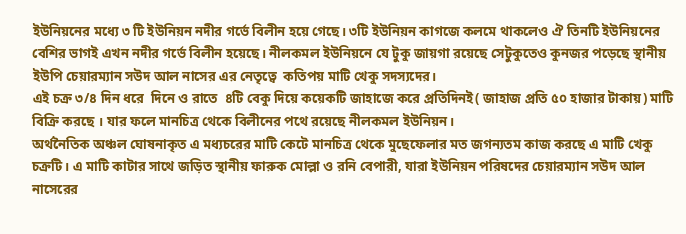ইউনিয়নের মধ্যে ৩ টি ইউনিয়ন নদীর গর্ভে বিলীন হয়ে গেছে। ৩টি ইউনিয়ন কাগজে কলমে থাকলেও ঐ তিনটি ইউনিয়নের বেশির ভাগই এখন নদীর গর্ভে বিলীন হয়েছে। নীলকমল ইউনিয়নে যে টুকু জায়গা রয়েছে সেটুকুতেও কুনজর পড়েছে স্থানীয় ইউপি চেয়ারম্যান সউদ আল নাসের এর নেতৃত্বে  কতিপয় মাটি খেকু সদস্যদের।
এই চক্র ৩/৪ দিন ধরে  দিনে ও রাতে  ৪টি বেকু দিয়ে কয়েকটি জাহাজে করে প্রতিদিনই( জাহাজ প্রতি ৫০ হাজার টাকায়) মাটি  বিক্রি করছে । যার ফলে মানচিত্র থেকে বিলীনের পথে রয়েছে নীলকমল ইউনিয়ন।
অর্থনৈতিক অঞ্চল ঘোষনাকৃত এ মধ্যচরের মাটি কেটে মানচিত্র থেকে মুছেফেলার মত জগন্যতম কাজ করছে এ মাটি খেকু চক্রটি। এ মাটি কাটার সাথে জড়িত স্থানীয় ফারুক মোল্লা ও রনি বেপারী, যারা ইউনিয়ন পরিষদের চেয়ারম্যান সউদ আল নাসেরের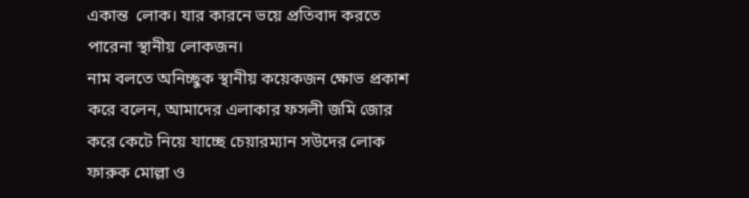একান্ত  লোক। যার কারনে ভয়ে প্রতিবাদ করতে পারেনা স্থানীয় লোকজন।
নাম বলতে অনিচ্ছুক স্থানীয় কয়েকজন ক্ষোভ প্রকাশ করে বলেন, আমাদের এলাকার ফসলী জমি জোর করে কেটে নিয়ে যাচ্ছে চেয়ারম্যান সউদের লোক ফারুক মোল্লা ও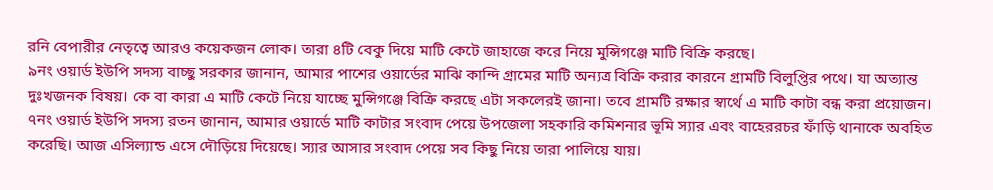রনি বেপারীর নেতৃত্বে আরও কয়েকজন লোক। তারা ৪টি বেকু দিয়ে মাটি কেটে জাহাজে করে নিয়ে মুন্সিগঞ্জে মাটি বিক্রি করছে।
৯নং ওয়ার্ড ইউপি সদস্য বাচ্ছু সরকার জানান, আমার পাশের ওয়ার্ডের মাঝি কান্দি গ্রামের মাটি অন্যত্র বিক্রি করার কারনে গ্রামটি বিলুপ্তির পথে। যা অত্যান্ত দুঃখজনক বিষয়। কে বা কারা এ মাটি কেটে নিয়ে যাচ্ছে মুন্সিগঞ্জে বিক্রি করছে এটা সকলেরই জানা। তবে গ্রামটি রক্ষার স্বার্থে এ মাটি কাটা বন্ধ করা প্রয়োজন।
৭নং ওয়ার্ড ইউপি সদস্য রতন জানান, আমার ওয়ার্ডে মাটি কাটার সংবাদ পেয়ে উপজেলা সহকারি কমিশনার ভূমি স্যার এবং বাহেররচর ফাঁড়ি থানাকে অবহিত করেছি। আজ এসিল্যান্ড এসে দৌড়িয়ে দিয়েছে। স্যার আসার সংবাদ পেয়ে সব কিছু নিয়ে তারা পালিয়ে যায়।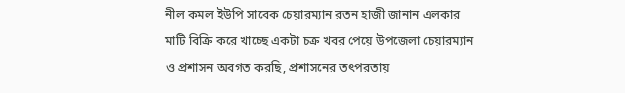নীল কমল ইউপি সাবেক চেয়ারম্যান রতন হাজী জানান এলকার মাটি বিক্রি করে খাচ্ছে একটা চক্র খবর পেয়ে উপজেলা চেয়ারম্যান ও প্রশাসন অবগত করছি, প্রশাসনের তৎপরতায়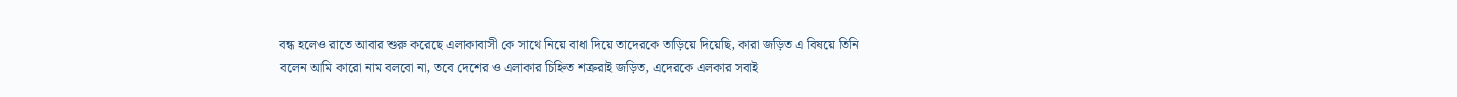বন্ধ হলেও রাতে আবার শুরু করেছে এলাকাবাসী কে সাথে নিয়ে বাধা দিয়ে তাদেরকে তাড়িয়ে দিয়েছি, কারা জড়িত এ বিষয়ে তিনি বলেন আমি কারো নাম বলবো না, তবে দেশের ও এলাকার চিহ্নিত শত্রুরাই জড়িত, এদেরকে এলকার সবাই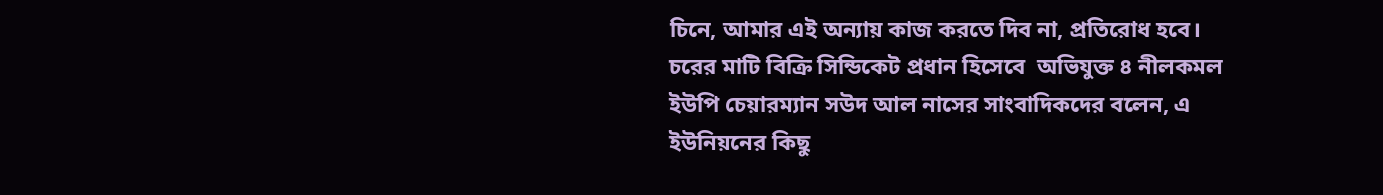চিনে, আমার এই অন্যায় কাজ করতে দিব না, প্রতিরোধ হবে।
চরের মাটি বিক্রি সিন্ডিকেট প্রধান হিসেবে  অভিযুক্ত ৪ নীলকমল ইউপি চেয়ারম্যান সউদ আল নাসের সাংবাদিকদের বলেন, এ ইউনিয়নের কিছু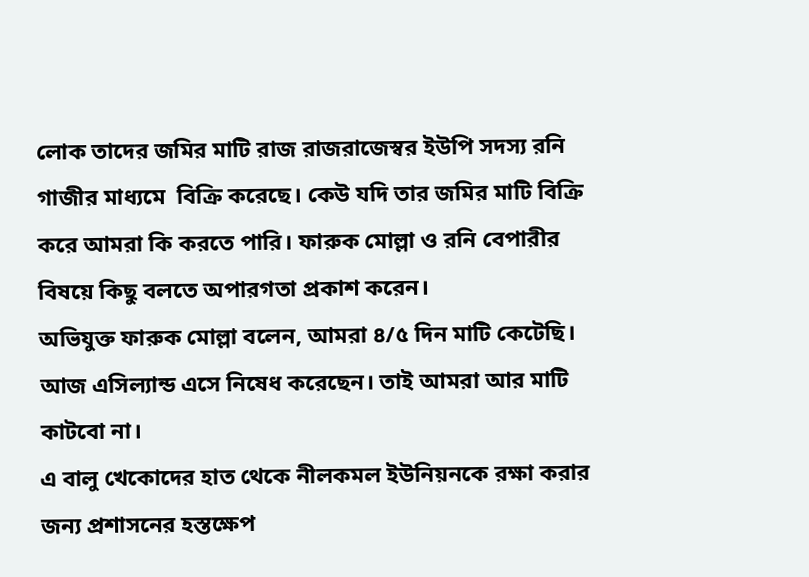লোক তাদের জমির মাটি রাজ রাজরাজেস্বর ইউপি সদস্য রনি গাজীর মাধ্যমে  বিক্রি করেছে। কেউ যদি তার জমির মাটি বিক্রি করে আমরা কি করতে পারি। ফারুক মোল্লা ও রনি বেপারীর বিষয়ে কিছু বলতে অপারগতা প্রকাশ করেন।
অভিযুক্ত ফারুক মোল্লা বলেন, আমরা ৪/৫ দিন মাটি কেটেছি। আজ এসিল্যান্ড এসে নিষেধ করেছেন। তাই আমরা আর মাটি কাটবো না।
এ বালু খেকোদের হাত থেকে নীলকমল ইউনিয়নকে রক্ষা করার জন্য প্রশাসনের হস্তক্ষেপ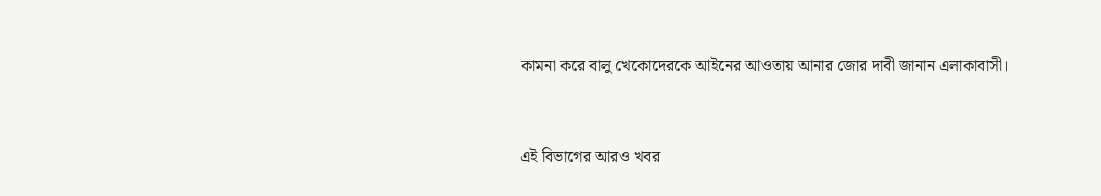কামনা করে বালু খেকোদেরকে আইনের আওতায় আনার জোর দাবী জানান এলাকাবাসী।


এই বিভাগের আরও খবর